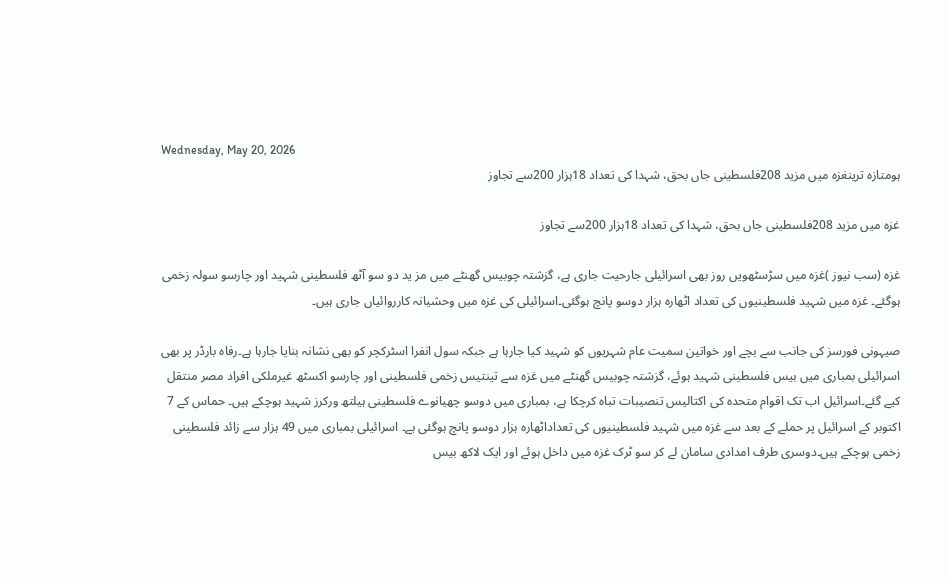Wednesday, May 20, 2026
ہومتازہ ترینغزہ میں مزید 208فلسطینی جاں بحق، شہدا کی تعداد 18ہزار 200سے تجاوز

غزہ میں مزید 208فلسطینی جاں بحق، شہدا کی تعداد 18ہزار 200سے تجاوز

غزہ (سب نیوز )غزہ میں سڑسٹھویں روز بھی اسرائیلی جارحیت جاری ہے، گزشتہ چوبیس گھنٹے میں مز ید دو سو آٹھ فلسطینی شہید اور چارسو سولہ زخمی ہوگئے۔ غزہ میں شہید فلسطینیوں کی تعداد اٹھارہ ہزار دوسو پانچ ہوگئی۔اسرائیلی کی غزہ میں وحشیانہ کارروائیاں جاری ہیں۔

صیہونی فورسز کی جانب سے بچے اور خواتین سمیت عام شہریوں کو شہید کیا جارہا ہے جبکہ سول انفرا اسٹرکچر کو بھی نشانہ بنایا جارہا ہے۔رفاہ بارڈر پر بھی اسرائیلی بمباری میں بیس فلسطینی شہید ہوئے، گزشتہ چوبیس گھنٹے میں غزہ سے تینتیس زخمی فلسطینی اور چارسو اکسٹھ غیرملکی افراد مصر منتقل کیے گئے۔اسرائیل اب تک اقوام متحدہ کی اکتالیس تنصیبات تباہ کرچکا ہے، بمباری میں دوسو چھیانوے فلسطینی ہیلتھ ورکرز شہید ہوچکے ہیں۔ حماس کے 7 اکتوبر کے اسرائیل پر حملے کے بعد سے غزہ میں شہید فلسطینیوں کی تعداداٹھارہ ہزار دوسو پانچ ہوگئی ہے۔ اسرائیلی بمباری میں 49 ہزار سے زائد فلسطینی زخمی ہوچکے ہیں۔دوسری طرف امدادی سامان لے کر سو ٹرک غزہ میں داخل ہوئے اور ایک لاکھ بیس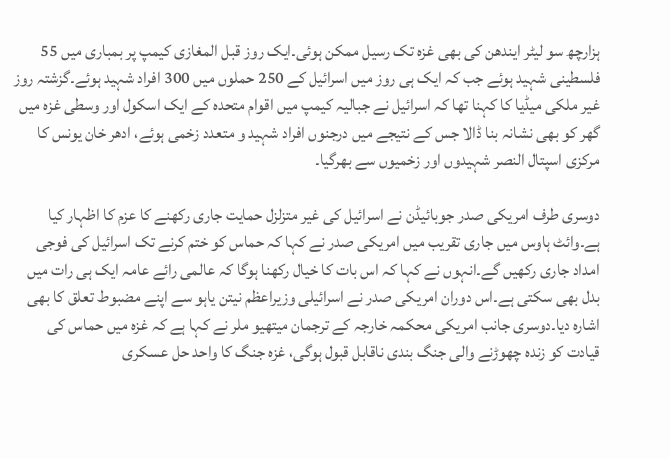ہزارچھ سو لیٹر ایندھن کی بھی غزہ تک رسیل ممکن ہوئی۔ایک روز قبل المغازی کیمپ پر بمباری میں 55 فلسطینی شہید ہوئے جب کہ ایک ہی روز میں اسرائیل کے 250 حملوں میں 300 افراد شہید ہوئے۔گزشتہ روز غیر ملکی میڈیا کا کہنا تھا کہ اسرائیل نے جبالیہ کیمپ میں اقوام متحدہ کے ایک اسکول اور وسطی غزہ میں گھر کو بھی نشانہ بنا ڈالا جس کے نتیجے میں درجنوں افراد شہید و متعدد زخمی ہوئے، ادھر خان یونس کا مرکزی اسپتال النصر شہیدوں اور زخمیوں سے بھرگیا۔

دوسری طرف امریکی صدر جوبائیڈن نے اسرائیل کی غیر متزلزل حمایت جاری رکھنے کا عزم کا اظہار کیا ہے۔وائٹ ہاوس میں جاری تقریب میں امریکی صدر نے کہا کہ حماس کو ختم کرنے تک اسرائیل کی فوجی امداد جاری رکھیں گے۔انہوں نے کہا کہ اس بات کا خیال رکھنا ہوگا کہ عالمی رائے عامہ ایک ہی رات میں بدل بھی سکتی ہے۔اس دوران امریکی صدر نے اسرائیلی وزیراعظم نیتن یاہو سے اپنے مضبوط تعلق کا بھی اشارہ دیا۔دوسری جانب امریکی محکمہ خارجہ کے ترجمان میتھیو ملر نے کہا ہے کہ غزہ میں حماس کی قیادت کو زندہ چھوڑنے والی جنگ بندی ناقابل قبول ہوگی، غزہ جنگ کا واحد حل عسکری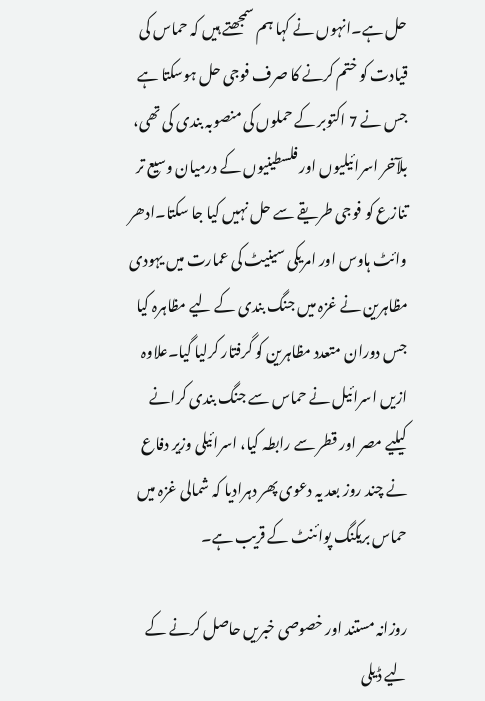حل ہے۔انہوں نے کہا ہم سمجھتے ہیں کہ حماس کی قیادت کو ختم کرنے کا صرف فوجی حل ہوسکتا ہے جس نے 7 اکتوبر کے حملوں کی منصوبہ بندی کی تھی، بلآخر اسرائیلیوں اور فلسطینیوں کے درمیان وسیع تر تنازع کو فوجی طریقے سے حل نہیں کیا جا سکتا۔ادھر وائٹ ہاوس اور امریکی سینیٹ کی عمارت میں یہودی مظاہرین نے غزہ میں جنگ بندی کے لیے مظاہرہ کیا جس دوران متعدد مظاہرین کو گرفتار کرلیا گیا۔علاوہ ازیں اسرائیل نے حماس سے جنگ بندی کرانے کیلیے مصر اور قطر سے رابطہ کیا، اسرائیلی وزیر دفاع نے چند روز بعد یہ دعوی پھر دہرادیا کہ شمالی غزہ میں حماس بریکنگ پوائنٹ کے قریب ہے۔

روزانہ مستند اور خصوصی خبریں حاصل کرنے کے لیے ڈیلی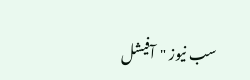سب نیوز "آفیشل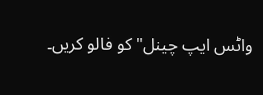واٹس ایپ چینل" کو فالو کریں۔